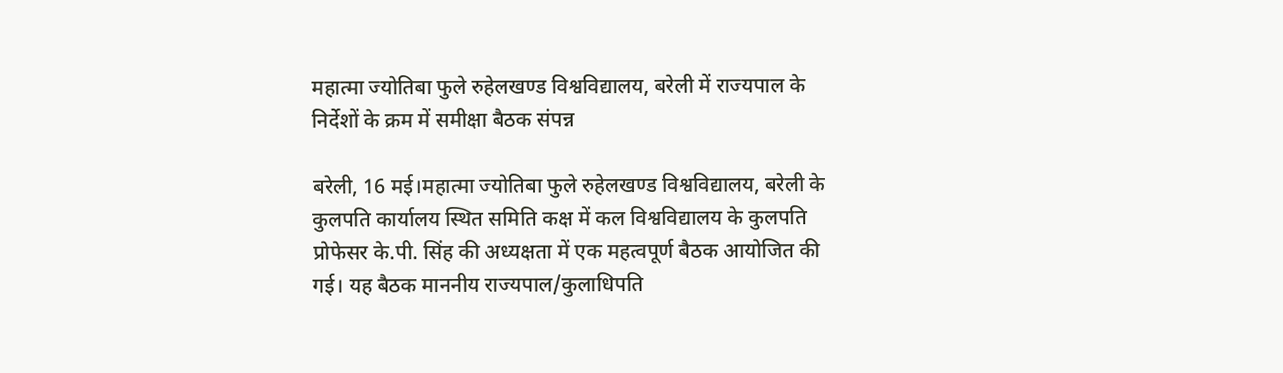महात्मा ज्योतिबा फुले रुहेलखण्ड विश्वविद्यालय, बरेली में राज्यपाल के निर्देशों के क्रम में समीक्षा बैठक संपन्न

बरेली, 16 मई।महात्मा ज्योतिबा फुले रुहेलखण्ड विश्वविद्यालय, बरेली के कुलपति कार्यालय स्थित समिति कक्ष में कल विश्वविद्यालय के कुलपति प्रोफेसर के.पी. सिंह की अध्यक्षता में एक महत्वपूर्ण बैठक आयोजित की गई। यह बैठक माननीय राज्यपाल/कुलाधिपति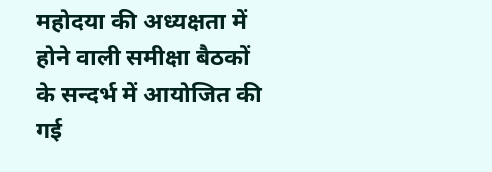महोदया की अध्यक्षता में होने वाली समीक्षा बैठकों के सन्दर्भ में आयोजित की गई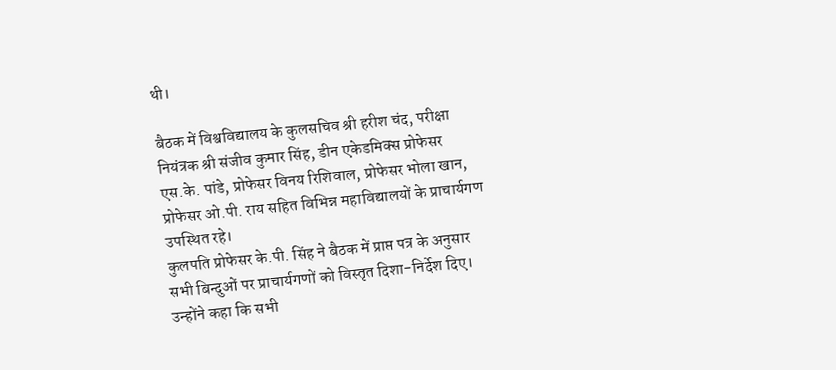थी।

बैठक में विश्वविद्यालय के कुलसचिव श्री हरीश चंद, परीक्षा नियंत्रक श्री संजीव कुमार सिंह, डीन एकेडमिक्स प्रोफेसर एस.के. पांडे, प्रोफेसर विनय रिशिवाल, प्रोफेसर भोला खान, प्रोफेसर ओ.पी. राय सहित विभिन्न महाविद्यालयों के प्राचार्यगण उपस्थित रहे।
कुलपति प्रोफेसर के.पी. सिंह ने बैठक में प्राप्त पत्र के अनुसार सभी बिन्दुओं पर प्राचार्यगणों को विस्तृत दिशा-निर्देश दिए। उन्होंने कहा कि सभी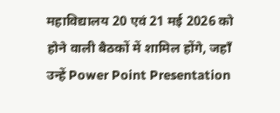महाविद्यालय 20 एवं 21 मई 2026 को होने वाली बैठकों में शामिल होंगे, जहाँ उन्हें Power Point Presentation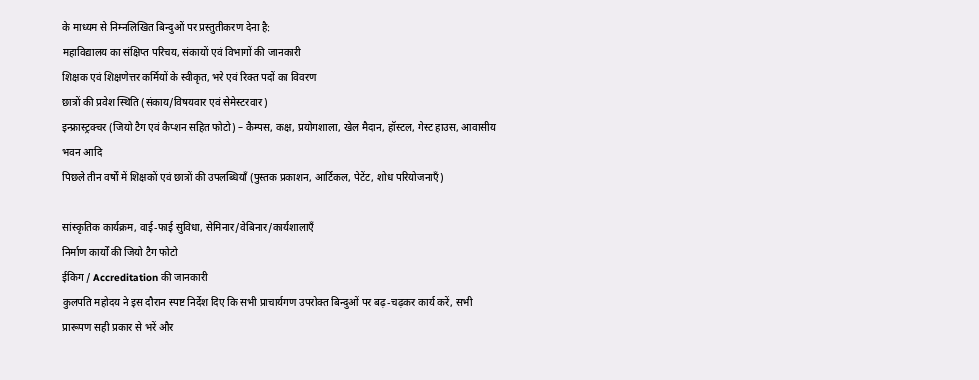के माध्यम से निम्नलिखित बिन्दुओं पर प्रस्तुतीकरण देना है:
महाविद्यालय का संक्षिप्त परिचय, संकायों एवं विभागों की जानकारी
शिक्षक एवं शिक्षणेत्तर कर्मियों के स्वीकृत, भरे एवं रिक्त पदों का विवरण
छात्रों की प्रवेश स्थिति (संकाय/विषयवार एवं सेमेस्टरवार)
इन्फ्रास्ट्रक्चर (जियो टैग एवं कैप्शन सहित फोटो) – कैम्पस, कक्ष, प्रयोगशाला, खेल मैदान, हॉस्टल, गेस्ट हाउस, आवासीय भवन आदि
पिछले तीन वर्षों में शिक्षकों एवं छात्रों की उपलब्धियाँ (पुस्तक प्रकाशन, आर्टिकल, पेटेंट, शोध परियोजनाएँ)

सांस्कृतिक कार्यक्रम, वाई-फाई सुविधा, सेमिनार/वेबिनार/कार्यशालाएँ
निर्माण कार्यों की जियो टैग फोटो
ईकिग / Accreditation की जानकारी
कुलपति महोदय ने इस दौरान स्पष्ट निर्देश दिए कि सभी प्राचार्यगण उपरोक्त बिन्दुओं पर बढ़-चढ़कर कार्य करें, सभी प्रारूपण सही प्रकार से भरें और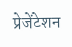प्रेजेंटेशन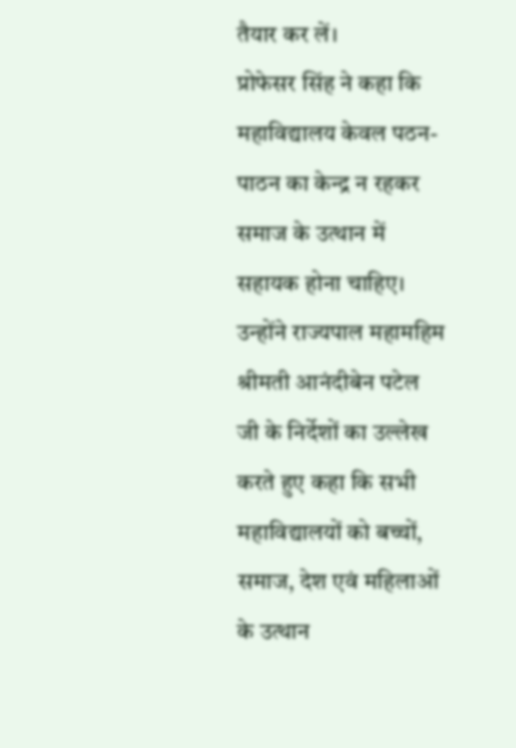तैयार कर लें।
प्रोफेसर सिंह ने कहा कि महाविद्यालय केवल पठन-पाठन का केन्द्र न रहकर समाज के उत्थान में सहायक होना चाहिए। उन्होंने राज्यपाल महामहिम श्रीमती आनंदीबेन पटेल जी के निर्देशों का उल्लेख करते हुए कहा कि सभी महाविद्यालयों को बच्चों, समाज, देश एवं महिलाओं के उत्थान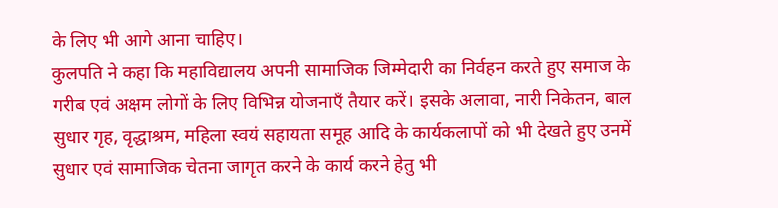के लिए भी आगे आना चाहिए।
कुलपति ने कहा कि महाविद्यालय अपनी सामाजिक जिम्मेदारी का निर्वहन करते हुए समाज के गरीब एवं अक्षम लोगों के लिए विभिन्न योजनाएँ तैयार करें। इसके अलावा, नारी निकेतन, बाल सुधार गृह, वृद्धाश्रम, महिला स्वयं सहायता समूह आदि के कार्यकलापों को भी देखते हुए उनमें सुधार एवं सामाजिक चेतना जागृत करने के कार्य करने हेतु भी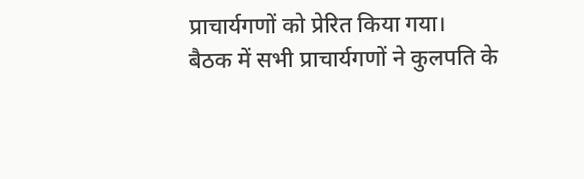प्राचार्यगणों को प्रेरित किया गया।
बैठक में सभी प्राचार्यगणों ने कुलपति के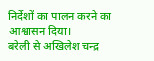निर्देशों का पालन करने का आश्वासन दिया।
बरेली से अखिलेश चन्द्र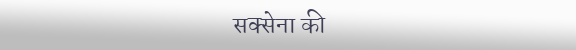सक्सेना की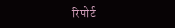रिपोर्ट